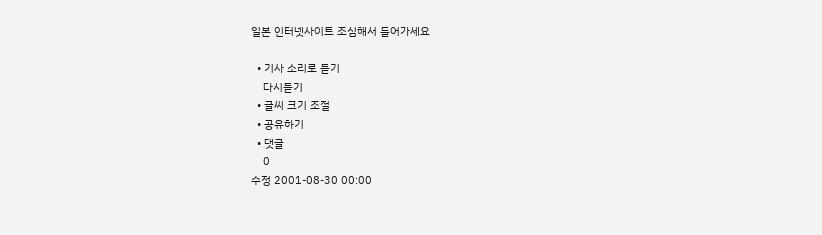일본 인터넷사이트 조심해서 들어가세요

  • 기사 소리로 듣기
    다시듣기
  • 글씨 크기 조절
  • 공유하기
  • 댓글
    0
수정 2001-08-30 00:00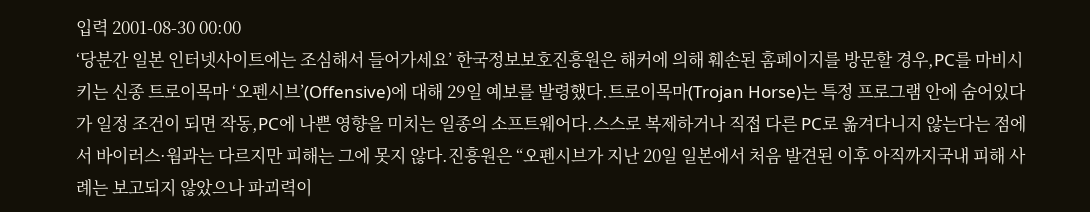입력 2001-08-30 00:00
‘당분간 일본 인터넷사이트에는 조심해서 들어가세요’ 한국정보보호진흥원은 해커에 의해 훼손된 홈페이지를 방문할 경우,PC를 마비시키는 신종 트로이목마 ‘오펜시브’(Offensive)에 대해 29일 예보를 발령했다.트로이목마(Trojan Horse)는 특정 프로그램 안에 숨어있다가 일정 조건이 되면 작동,PC에 나쁜 영향을 미치는 일종의 소프트웨어다.스스로 복제하거나 직접 다른 PC로 옮겨다니지 않는다는 점에서 바이러스·웜과는 다르지만 피해는 그에 못지 않다.진흥원은 “오펜시브가 지난 20일 일본에서 처음 발견된 이후 아직까지국내 피해 사례는 보고되지 않았으나 파괴력이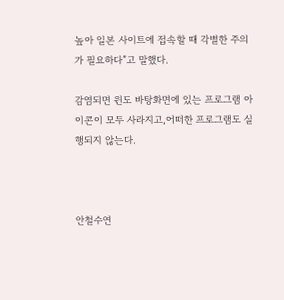높아 일본 사이트에 접속할 때 각별한 주의가 필요하다”고 말했다.

감염되면 윈도 바탕화면에 있는 프로그램 아이콘이 모두 사라지고,어떠한 프로그램도 실행되지 않는다.



안철수연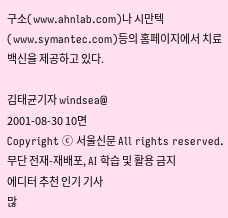구소(www.ahnlab.com)나 시만텍(www.symantec.com)등의 홈페이지에서 치료백신을 제공하고 있다.

김태균기자 windsea@
2001-08-30 10면
Copyright ⓒ 서울신문 All rights reserved. 무단 전재-재배포, AI 학습 및 활용 금지
에디터 추천 인기 기사
많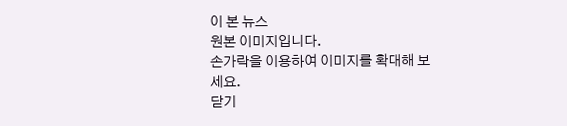이 본 뉴스
원본 이미지입니다.
손가락을 이용하여 이미지를 확대해 보세요.
닫기